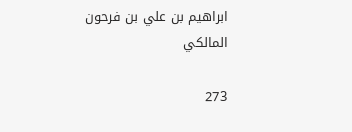ابراهيم بن علي بن فرحون المالكي

273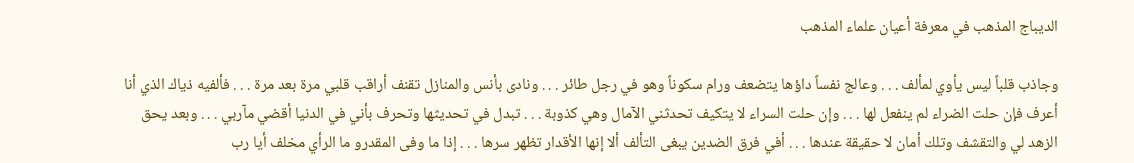الديباج المذهب في معرفة أعيان علماء المذهب

وجاذب قلباً ليس يأوي لمألف . . . وعالج نفساً داؤها يتضعف ورام سكوناً وهو في رجل طائر . . . ونادى بأنس والمنازل تقنف أراقب قلبي مرة بعد مرة . . . فألفيه ذياك الذي أنا أعرف فإن حلت الضراء لم ينفعل لها . . . وإن حلت السراء لا يتكيف تحدثني الآمال وهي كذوبة . . . تبدل في تحديثها وتحرف بأني في الدنيا أقضي مآربي . . . وبعد يحق الزهد لي والتقشف وتلك أمان لا حقيقة عندها . . . أفي فرق الضدين يبغى التألف ألا إنها الأقدار تظهر سرها . . . إذا ما وفى المقدرو ما الرأي مخلف أيا رب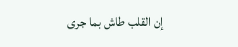إن القلب طاش بما جرى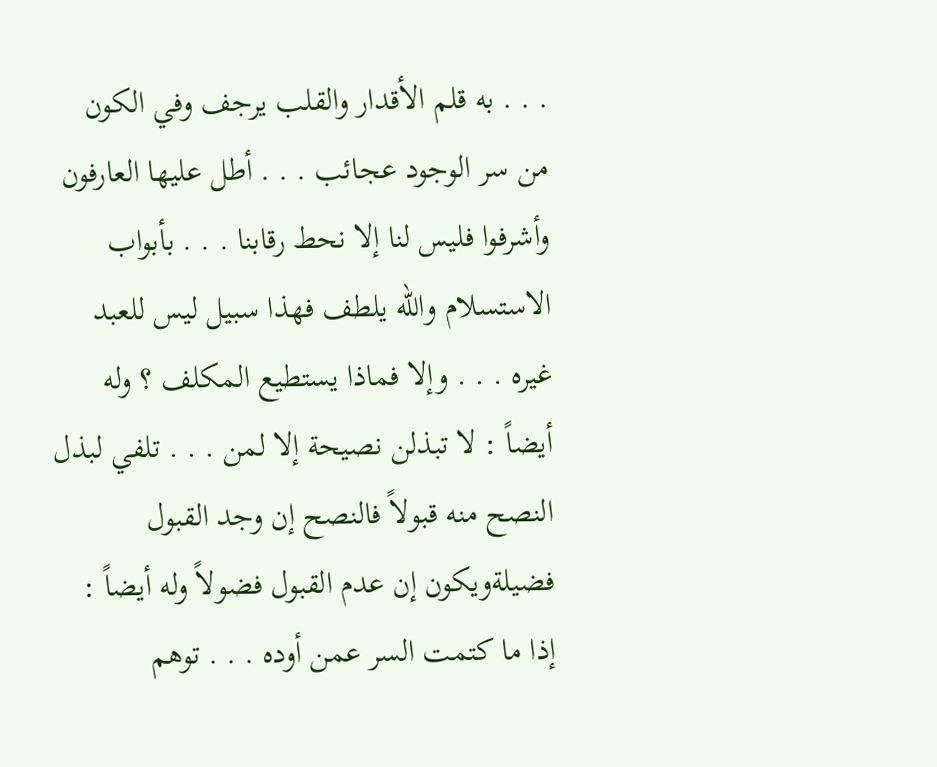. . . به قلم الأقدار والقلب يرجف وفي الكون من سر الوجود عجائب . . . أطل عليها العارفون وأشرفوا فليس لنا إلا نحط رقابنا . . . بأبواب الاستسلام والله يلطف فهذا سبيل ليس للعبد غيره . . . وإلا فماذا يستطيع المكلف ؟ وله أيضاً : لا تبذلن نصيحة إلا لمن . . . تلفي لبذل النصح منه قبولاً فالنصح إن وجد القبول فضيلةويكون إن عدم القبول فضولاً وله أيضاً : إذا ما كتمت السر عمن أوده . . . توهم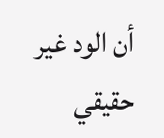أن الود غير حقيقي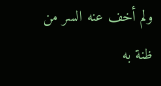ولم أخف عنه السر من ظنة به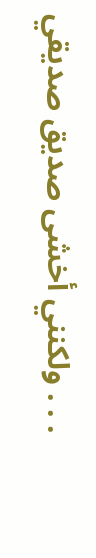. . . ولكنني أخشى صديق صديقي